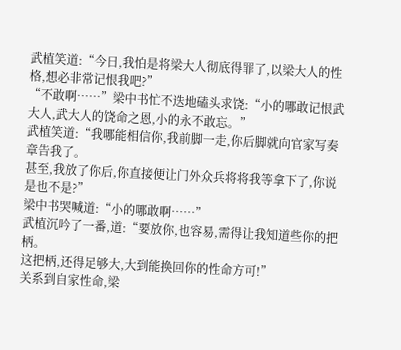武植笑道:“今日,我怕是将梁大人彻底得罪了,以梁大人的性格,想必非常记恨我吧?”
“不敢啊……”梁中书忙不迭地磕头求饶:“小的哪敢记恨武大人,武大人的饶命之恩,小的永不敢忘。”
武植笑道:“我哪能相信你,我前脚一走,你后脚就向官家写奏章告我了。
甚至,我放了你后,你直接便让门外众兵将将我等拿下了,你说是也不是?”
梁中书哭喊道:“小的哪敢啊……”
武植沉吟了一番,道:“要放你,也容易,需得让我知道些你的把柄。
这把柄,还得足够大,大到能换回你的性命方可!”
关系到自家性命,梁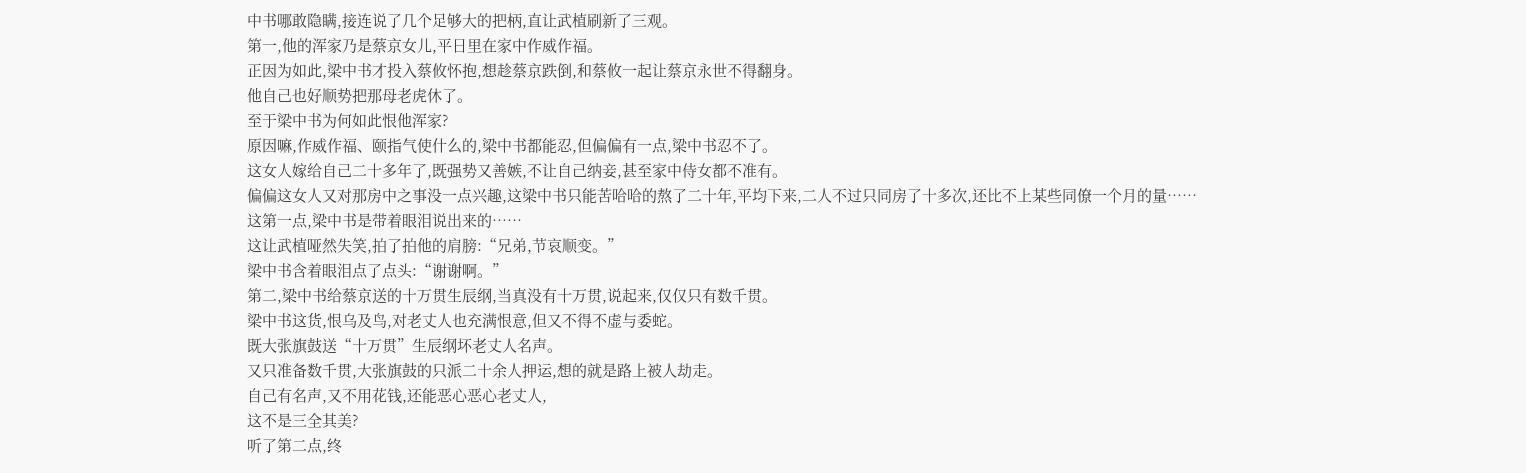中书哪敢隐瞒,接连说了几个足够大的把柄,直让武植刷新了三观。
第一,他的浑家乃是蔡京女儿,平日里在家中作威作福。
正因为如此,梁中书才投入蔡攸怀抱,想趁蔡京跌倒,和蔡攸一起让蔡京永世不得翻身。
他自己也好顺势把那母老虎休了。
至于梁中书为何如此恨他浑家?
原因嘛,作威作福、颐指气使什么的,梁中书都能忍,但偏偏有一点,梁中书忍不了。
这女人嫁给自己二十多年了,既强势又善嫉,不让自己纳妾,甚至家中侍女都不准有。
偏偏这女人又对那房中之事没一点兴趣,这梁中书只能苦哈哈的熬了二十年,平均下来,二人不过只同房了十多次,还比不上某些同僚一个月的量……
这第一点,梁中书是带着眼泪说出来的……
这让武植哑然失笑,拍了拍他的肩膀:“兄弟,节哀顺变。”
梁中书含着眼泪点了点头:“谢谢啊。”
第二,梁中书给蔡京送的十万贯生辰纲,当真没有十万贯,说起来,仅仅只有数千贯。
梁中书这货,恨乌及鸟,对老丈人也充满恨意,但又不得不虚与委蛇。
既大张旗鼓送“十万贯”生辰纲坏老丈人名声。
又只准备数千贯,大张旗鼓的只派二十余人押运,想的就是路上被人劫走。
自己有名声,又不用花钱,还能恶心恶心老丈人,
这不是三全其美?
听了第二点,终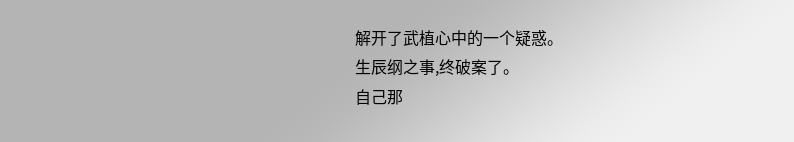解开了武植心中的一个疑惑。
生辰纲之事,终破案了。
自己那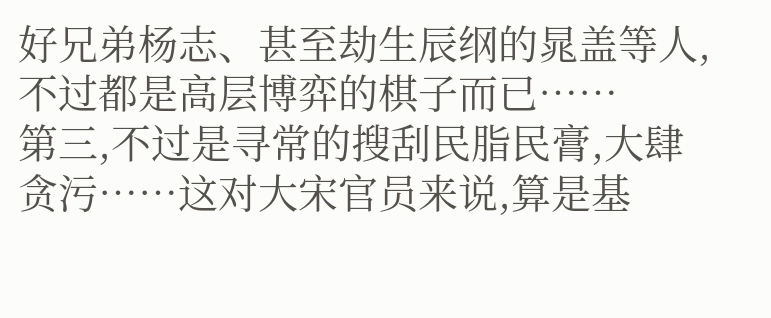好兄弟杨志、甚至劫生辰纲的晁盖等人,不过都是高层博弈的棋子而已……
第三,不过是寻常的搜刮民脂民膏,大肆贪污……这对大宋官员来说,算是基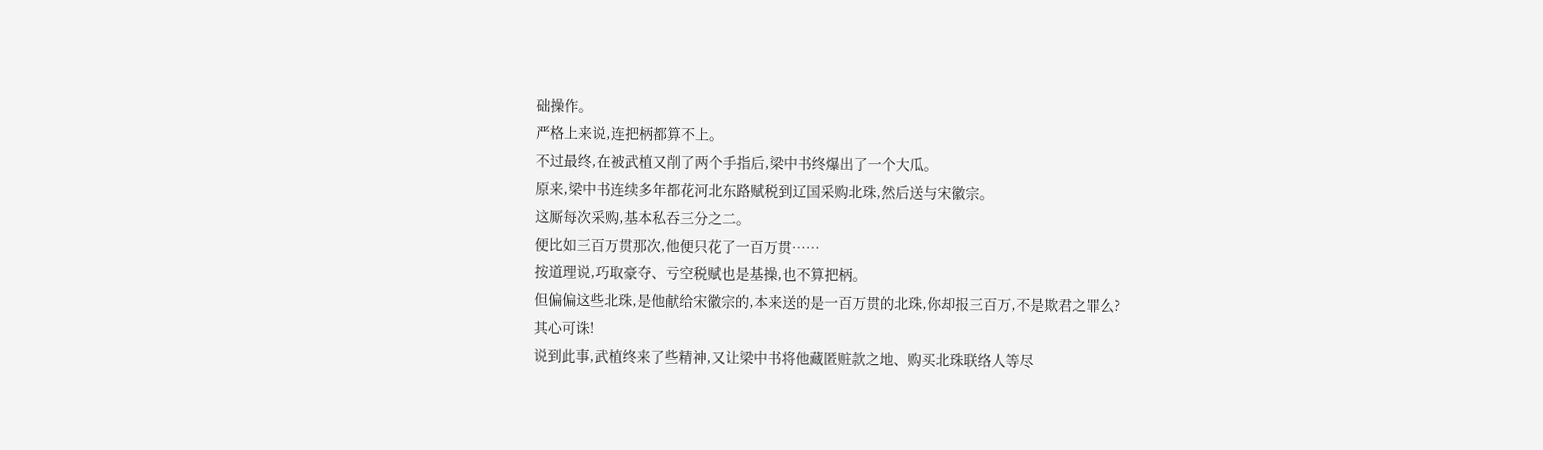础操作。
严格上来说,连把柄都算不上。
不过最终,在被武植又削了两个手指后,梁中书终爆出了一个大瓜。
原来,梁中书连续多年都花河北东路赋税到辽国采购北珠,然后送与宋徽宗。
这厮每次采购,基本私吞三分之二。
便比如三百万贯那次,他便只花了一百万贯……
按道理说,巧取豪夺、亏空税赋也是基操,也不算把柄。
但偏偏这些北珠,是他献给宋徽宗的,本来送的是一百万贯的北珠,你却报三百万,不是欺君之罪么?
其心可诛!
说到此事,武植终来了些精神,又让梁中书将他藏匿赃款之地、购买北珠联络人等尽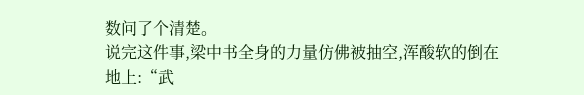数问了个清楚。
说完这件事,梁中书全身的力量仿佛被抽空,浑酸软的倒在地上:“武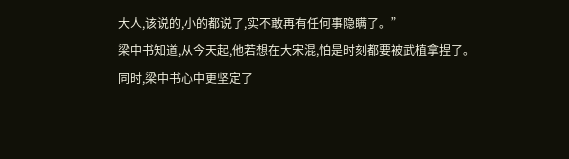大人,该说的,小的都说了,实不敢再有任何事隐瞒了。”
梁中书知道,从今天起,他若想在大宋混,怕是时刻都要被武植拿捏了。
同时,梁中书心中更坚定了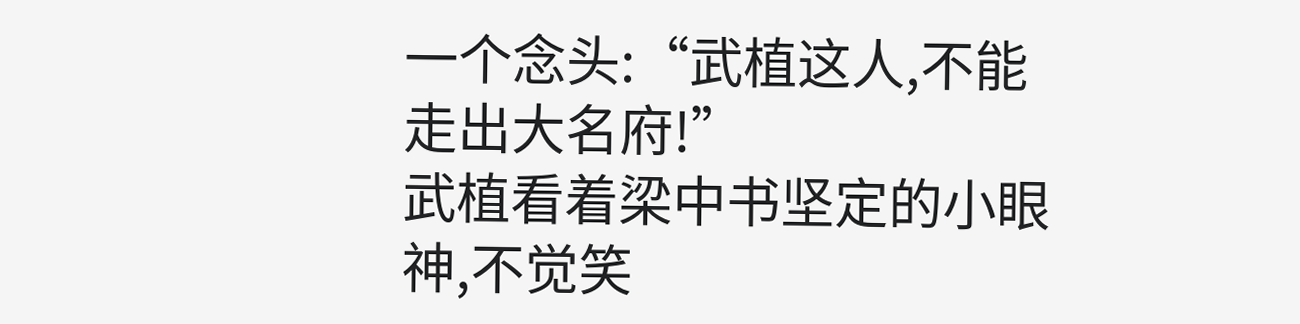一个念头:“武植这人,不能走出大名府!”
武植看着梁中书坚定的小眼神,不觉笑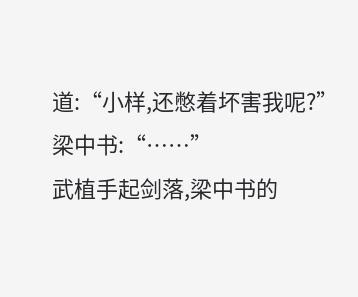道:“小样,还憋着坏害我呢?”
梁中书:“……”
武植手起剑落,梁中书的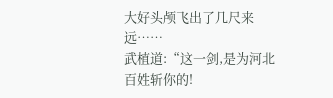大好头颅飞出了几尺来远……
武植道:“这一剑,是为河北百姓斩你的!